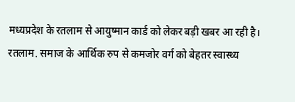मध्यप्रदेश के रतलाम से आयुष्मान कार्ड को लेकर बड़ी खबर आ रही है।
रतलाम. समाज के आर्थिक रुप से कमजोर वर्ग को बेहतर स्वास्थ्य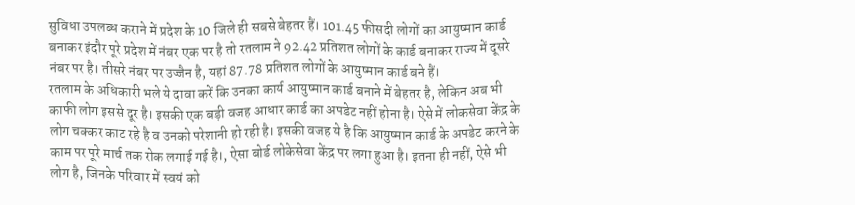सुविधा उपलब्ध कराने में प्रदेश के 10 जिले ही सबसे बेहतर हैं। 101.45 फीसदी लोगों का आयुष्मान कार्ड बनाकर इंदौर पूरे प्रदेश में नंबर एक पर है तो रतलाम ने 92.42 प्रतिशत लोगों के कार्ड बनाकर राज्य में दूसरे नंबर पर है। तीसरे नंबर पर उज्जैन है, यहां 87.78 प्रतिशत लोगों के आयुष्मान कार्ड बने हैं।
रतलाम के अधिकारी भले ये दावा करें कि उनका कार्य आयुष्मान कार्ड बनाने में बेहतर है, लेकिन अब भी काफी लोग इससे दूर है। इसकी एक बड़ी वजह आधार कार्ड का अपडेट नहीं होना है। ऐसे में लोकसेवा केंद्र के लोग चक्कर काट रहे है व उनको परेशानी हो रही है। इसकी वजह ये है कि आयुष्मान कार्ड के अपडेट करने के काम पर पूरे मार्च तक रोक लगाई गई है।, ऐसा बोर्ड लोकेसेवा केंद्र पर लगा हुआ है। इतना ही नहीं, ऐसे भी लोग है, जिनके परिवार में स्वयं को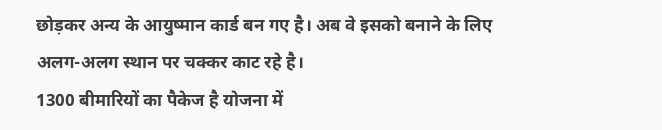छोड़कर अन्य के आयुष्मान कार्ड बन गए है। अब वे इसको बनाने के लिए अलग-अलग स्थान पर चक्कर काट रहे है।
1300 बीमारियों का पैकेज है योजना में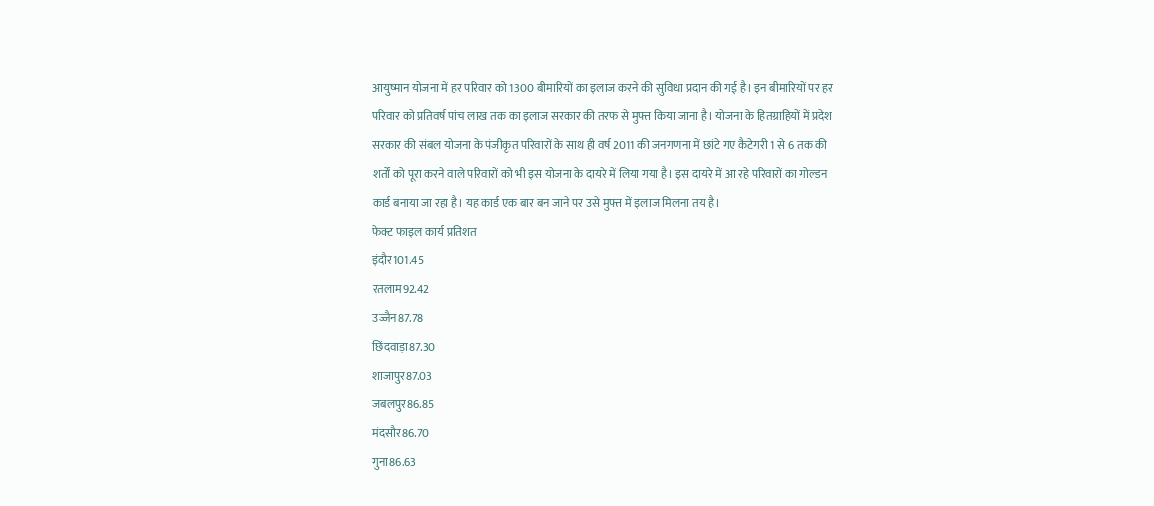आयुष्मान योजना में हर परिवार को 1300 बीमारियों का इलाज करने की सुविधा प्रदान की गई है। इन बीमारियों पर हर परिवार को प्रतिवर्ष पांच लाख तक का इलाज सरकार की तरफ से मुफ्त किया जाना है। योजना के हितग्राहियों में प्रदेश सरकार की संबल योजना के पंजीकृत परिवारों के साथ ही वर्ष 2011 की जनगणना में छांटे गए कैटेगरी 1 से 6 तक की शर्तों को पूरा करने वाले परिवारों को भी इस योजना के दायरे में लिया गया है। इस दायरे में आ रहे परिवारों का गोल्डन कार्ड बनाया जा रहा है। यह कार्ड एक बार बन जाने पर उसे मुफ्त में इलाज मिलना तय है।
फेक्ट फाइल कार्य प्रतिशत
इंदौर101.45
रतलाम92.42
उज्जैन87.78
छिंदवाड़ा87.30
शाजापुर87.03
जबलपुर86.85
मंदसौर86.70
गुना86.63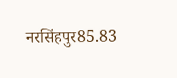नरसिंहपुर85.83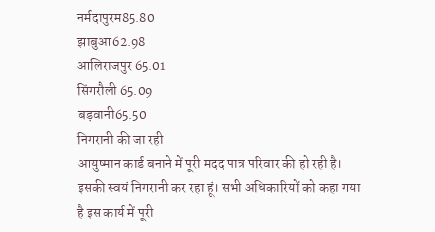नर्मदापुरम85.80
झाबुआ62.98
आलिराजपुर 65.01
सिंगरौली 65.09
बड़वानी65.50
निगरानी की जा रही
आयुष्मान कार्ड बनाने में पूरी मदद पात्र परिवार की हो रही है। इसकी स्वयं निगरानी कर रहा हूं। सभी अधिकारियों को कहा गया है इस कार्य में पूरी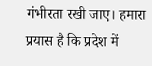गंभीरता रखी जाए। हमारा प्रयास है कि प्रदेश में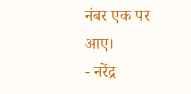नंबर एक पर आए।
- नरेंद्र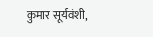कुमार सूर्यवंशी,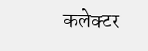कलेक्टर